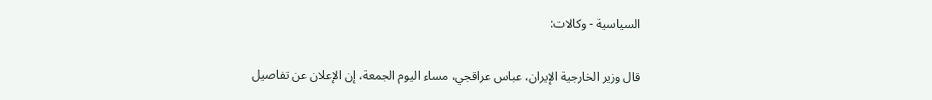السياسية - وكالات:

قال وزير الخارجية الإيران، عباس عراقجي، مساء اليوم الجمعة، إن الإعلان عن تفاصيل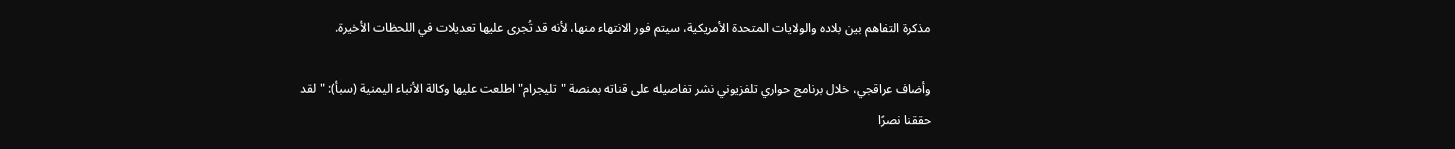مذكرة التفاهم بين بلاده والولايات المتحدة الأمريكية، سيتم فور الانتهاء منها، لأنه قد تُجرى عليها تعديلات في اللحظات الأخيرة.

وأضاف عراقجي، خلال برنامج حواري تلفزيوني نشر تفاصيله على قناته بمنصة "تليجرام" اطلعت عليها وكالة الأنباء اليمنية (سبأ): "لقد حققنا نصرًا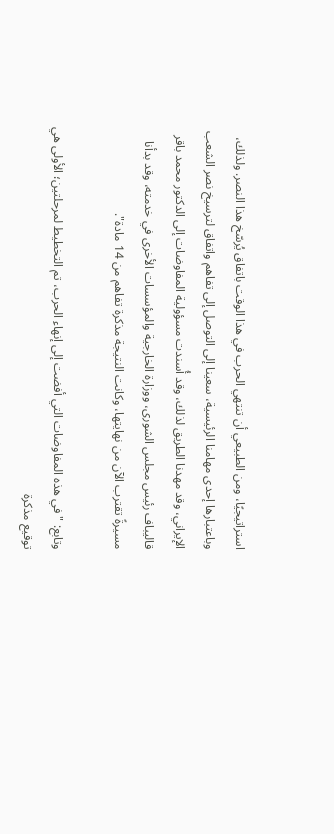استراتيجيًا، ومن الطبيعي أن تنتهي الحرب في هذا الوقت باتفاق يُرسّخ هذا النصر. ولذلك، وباعتبارها إحدى مهامنا الرئيسية، سعينا إلى التوصل إلى تفاهم واتفاق لترسيخ نصر الشعب الإيراني، وقد مهدنا الطريق لذلك، وقد أُسندت مسؤولية المفاوضات إلى الدكتور محمد باقر قاليباف رئيس مجلس الشورى، ووزارة الخارجية والمؤسسات الأخرى في خدمته، وقد بدأنا مسيرةً تقترب الآن من نهايتها، وكانت النتيجة مذكرة تفاهم من 14 مادة".

وتابع: "في هذه المفاوضات التي أفضت إلى إنهاء الحرب، تم التخطيط لمرحلتين؛ الأولى هي توقيع مذكرة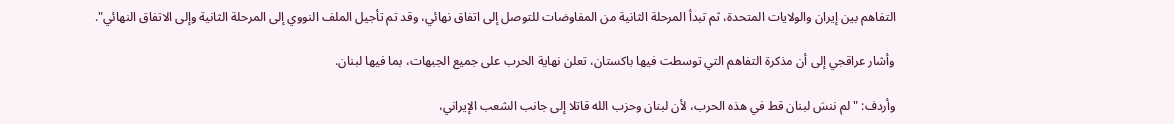التفاهم بين إيران والولايات المتحدة، ثم تبدأ المرحلة الثانية من المفاوضات للتوصل إلى اتفاق نهائي، وقد تم تأجيل الملف النووي إلى المرحلة الثانية وإلى الاتفاق النهائي".

وأشار عراقجي إلى أن مذكرة التفاهم التي توسطت فيها باكستان، تعلن نهاية الحرب على جميع الجبهات، بما فيها لبنان.

وأردف: "لم ننسَ لبنان قط في هذه الحرب، لأن لبنان وحزب الله قاتلا إلى جانب الشعب الإيراني،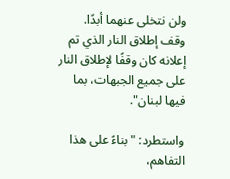ولن نتخلى عنهما أبدًا. وقف إطلاق النار الذي تم إعلانه كان وقفًا لإطلاق النار على جميع الجبهات، بما فيها لبنان".

واستطرد: "بناءً على هذا التفاهم،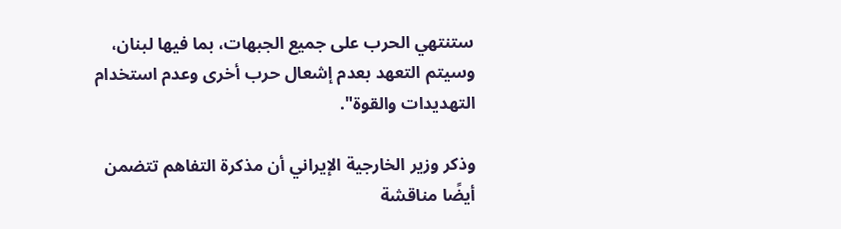ستنتهي الحرب على جميع الجبهات، بما فيها لبنان، وسيتم التعهد بعدم إشعال حرب أخرى وعدم استخدام التهديدات والقوة".

وذكر وزير الخارجية الإيراني أن مذكرة التفاهم تتضمن أيضًا مناقشة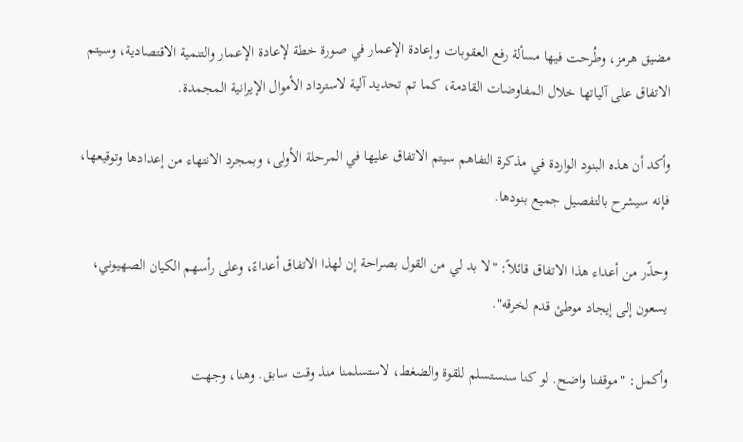مضيق هرمز، وطُرحت فيها مسألة رفع العقوبات وإعادة الإعمار في صورة خطة لإعادة الإعمار والتنمية الاقتصادية، وسيتم الاتفاق على آلياتها خلال المفاوضات القادمة، كما تم تحديد آلية لاسترداد الأموال الإيرانية المجمدة.

وأكد أن هذه البنود الواردة في مذكرة التفاهم سيتم الاتفاق عليها في المرحلة الأولى، وبمجرد الانتهاء من إعدادها وتوقيعها، فإنه سيشرح بالتفصيل جميع بنودها.

وحذّر من أعداء هذا الاتفاق قائلاً: "لا بد لي من القول بصراحة إن لهذا الاتفاق أعداءً، وعلى رأسهم الكيان الصهيوني، يسعون إلى إيجاد موطئ قدم لخرقه".

وأكمل: "موقفنا واضح. لو كنا سنستسلم للقوة والضغط، لاستسلمنا منذ وقت سابق. وهنا، وجهت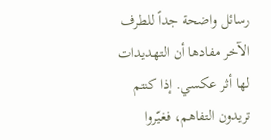رسائل واضحة جداً للطرف الآخر مفادها أن التهديدات لها أثر عكسي. إذا كنتم تريدون التفاهم، فغيّروا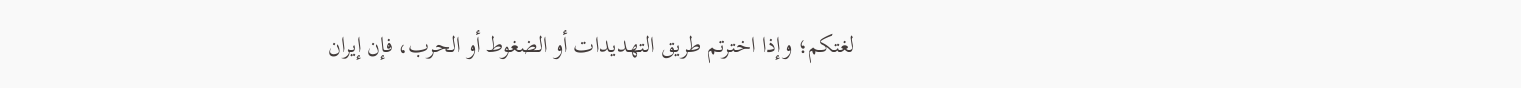لغتكم؛ وإذا اخترتم طريق التهديدات أو الضغوط أو الحرب، فإن إيران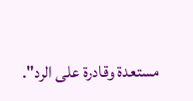مستعدة وقادرة على الرد".